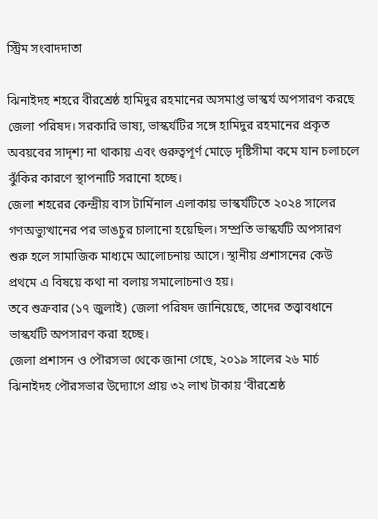স্ট্রিম সংবাদদাতা

ঝিনাইদহ শহরে বীরশ্রেষ্ঠ হামিদুর রহমানের অসমাপ্ত ভাস্কর্য অপসারণ করছে জেলা পরিষদ। সরকারি ভাষ্য, ভাস্কর্যটির সঙ্গে হামিদুর রহমানের প্রকৃত অবয়বের সাদৃশ্য না থাকায় এবং গুরুত্বপূর্ণ মোড়ে দৃষ্টিসীমা কমে যান চলাচলে ঝুঁকির কারণে স্থাপনাটি সরানো হচ্ছে।
জেলা শহরের কেন্দ্রীয় বাস টার্মিনাল এলাকায় ভাস্কর্যটিতে ২০২৪ সালের গণঅভ্যুত্থানের পর ভাঙচুর চালানো হয়েছিল। সম্প্রতি ভাস্কর্যটি অপসারণ শুরু হলে সামাজিক মাধ্যমে আলোচনায় আসে। স্থানীয় প্রশাসনের কেউ প্রথমে এ বিষয়ে কথা না বলায় সমালোচনাও হয়।
তবে শুক্রবার (১৭ জুলাই) জেলা পরিষদ জানিয়েছে, তাদের তত্ত্বাবধানে ভাস্কর্যটি অপসারণ করা হচ্ছে।
জেলা প্রশাসন ও পৌরসভা থেকে জানা গেছে, ২০১৯ সালের ২৬ মার্চ ঝিনাইদহ পৌরসভার উদ্যোগে প্রায় ৩২ লাখ টাকায় ‘বীরশ্রেষ্ঠ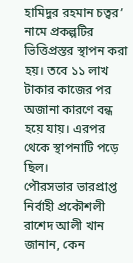হামিদুর রহমান চত্বর’ নামে প্রকল্পটির ভিত্তিপ্রস্তর স্থাপন করা হয়। তবে ১১ লাখ টাকার কাজের পর অজানা কারণে বন্ধ হয়ে যায়। এরপর থেকে স্থাপনাটি পড়ে ছিল।
পৌরসভার ভারপ্রাপ্ত নির্বাহী প্রকৌশলী রাশেদ আলী খান জানান, কেন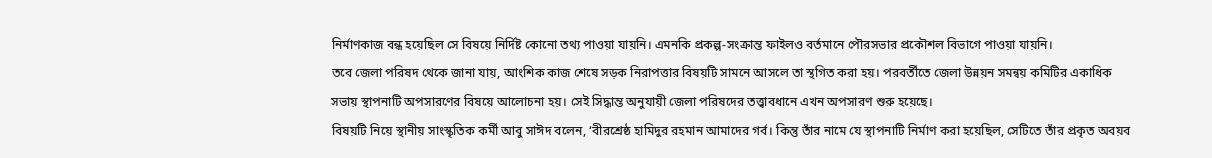নির্মাণকাজ বন্ধ হয়েছিল সে বিষয়ে নির্দিষ্ট কোনো তথ্য পাওয়া যায়নি। এমনকি প্রকল্প-সংক্রান্ত ফাইলও বর্তমানে পৌরসভার প্রকৌশল বিভাগে পাওয়া যায়নি।
তবে জেলা পরিষদ থেকে জানা যায়, আংশিক কাজ শেষে সড়ক নিরাপত্তার বিষয়টি সামনে আসলে তা স্থগিত করা হয়। পরবর্তীতে জেলা উন্নয়ন সমন্বয় কমিটির একাধিক সভায় স্থাপনাটি অপসারণের বিষয়ে আলোচনা হয়। সেই সিদ্ধান্ত অনুযায়ী জেলা পরিষদের তত্ত্বাবধানে এখন অপসারণ শুরু হয়েছে।
বিষয়টি নিয়ে স্থানীয় সাংস্কৃতিক কর্মী আবু সাঈদ বলেন, ‘বীরশ্রেষ্ঠ হামিদুর রহমান আমাদের গর্ব। কিন্তু তাঁর নামে যে স্থাপনাটি নির্মাণ করা হয়েছিল, সেটিতে তাঁর প্রকৃত অবয়ব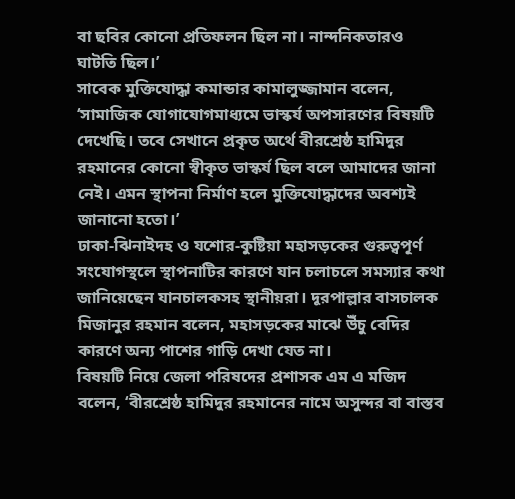বা ছবির কোনো প্রতিফলন ছিল না। নান্দনিকতারও ঘাটতি ছিল।’
সাবেক মুক্তিযোদ্ধা কমান্ডার কামালুজ্জামান বলেন, ‘সামাজিক যোগাযোগমাধ্যমে ভাস্কর্য অপসারণের বিষয়টি দেখেছি। তবে সেখানে প্রকৃত অর্থে বীরশ্রেষ্ঠ হামিদুর রহমানের কোনো স্বীকৃত ভাস্কর্য ছিল বলে আমাদের জানা নেই। এমন স্থাপনা নির্মাণ হলে মুক্তিযোদ্ধাদের অবশ্যই জানানো হতো।’
ঢাকা-ঝিনাইদহ ও যশোর-কুষ্টিয়া মহাসড়কের গুরুত্বপূর্ণ সংযোগস্থলে স্থাপনাটির কারণে যান চলাচলে সমস্যার কথা জানিয়েছেন যানচালকসহ স্থানীয়রা। দূরপাল্লার বাসচালক মিজানুর রহমান বলেন, মহাসড়কের মাঝে উঁচু বেদির কারণে অন্য পাশের গাড়ি দেখা যেত না।
বিষয়টি নিয়ে জেলা পরিষদের প্রশাসক এম এ মজিদ বলেন, ‘বীরশ্রেষ্ঠ হামিদুর রহমানের নামে অসুন্দর বা বাস্তব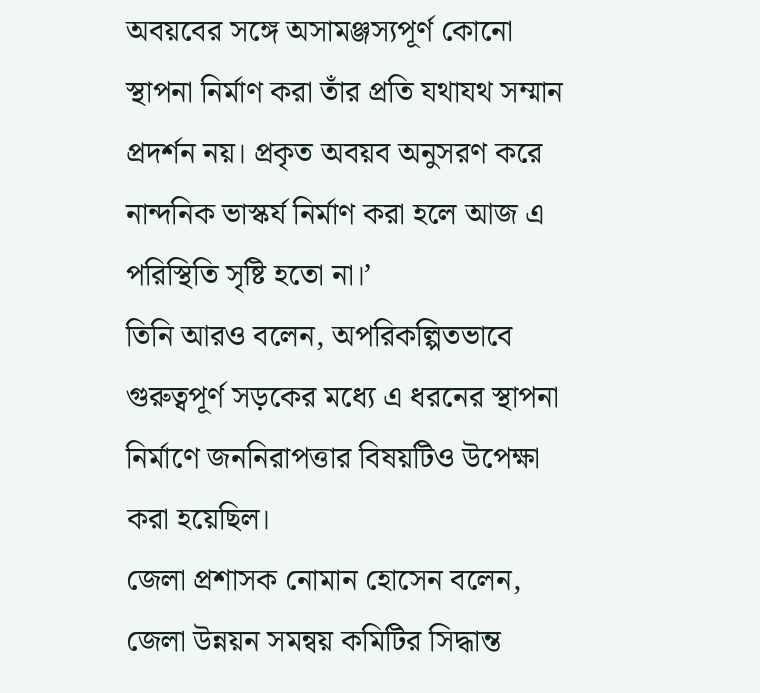অবয়বের সঙ্গে অসামঞ্জস্যপূর্ণ কোনো স্থাপনা নির্মাণ করা তাঁর প্রতি যথাযথ সম্মান প্রদর্শন নয়। প্রকৃত অবয়ব অনুসরণ করে নান্দনিক ভাস্কর্য নির্মাণ করা হলে আজ এ পরিস্থিতি সৃষ্টি হতো না।’
তিনি আরও বলেন, অপরিকল্পিতভাবে গুরুত্বপূর্ণ সড়কের মধ্যে এ ধরনের স্থাপনা নির্মাণে জননিরাপত্তার বিষয়টিও উপেক্ষা করা হয়েছিল।
জেলা প্রশাসক নোমান হোসেন বলেন, জেলা উন্নয়ন সমন্বয় কমিটির সিদ্ধান্ত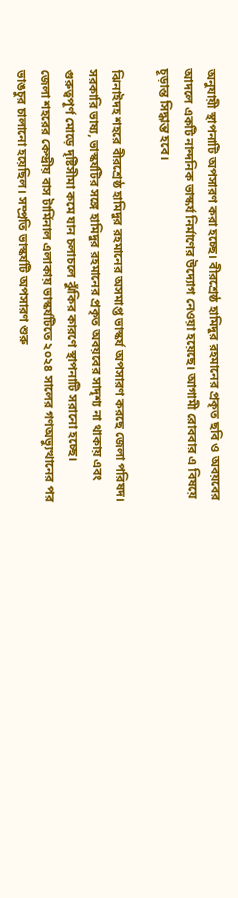অনুযায়ী স্থাপনাটি অপসারণ করা হচ্ছে। বীরশ্রেষ্ঠ হামিদুর রহমানের প্রকৃত ছবি ও অবয়বের আদলে একটি নান্দনিক ভাস্কর্য নির্মাণের উদ্যোগ নেওয়া হয়েছে। আগামী রোববার এ বিষয়ে চূড়ান্ত সিদ্ধান্ত হবে।

ঝিনাইদহ শহরে বীরশ্রেষ্ঠ হামিদুর রহমানের অসমাপ্ত ভাস্কর্য অপসারণ করছে জেলা পরিষদ। সরকারি ভাষ্য, ভাস্কর্যটির সঙ্গে হামিদুর রহমানের প্রকৃত অবয়বের সাদৃশ্য না থাকায় এবং গুরুত্বপূর্ণ মোড়ে দৃষ্টিসীমা কমে যান চলাচলে ঝুঁকির কারণে স্থাপনাটি সরানো হচ্ছে।
জেলা শহরের কেন্দ্রীয় বাস টার্মিনাল এলাকায় ভাস্কর্যটিতে ২০২৪ সালের গণঅভ্যুত্থানের পর ভাঙচুর চালানো হয়েছিল। সম্প্রতি ভাস্কর্যটি অপসারণ শুরু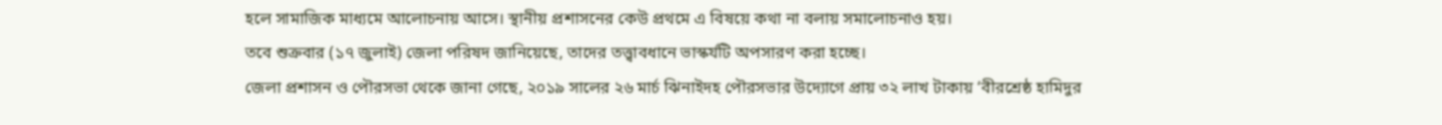হলে সামাজিক মাধ্যমে আলোচনায় আসে। স্থানীয় প্রশাসনের কেউ প্রথমে এ বিষয়ে কথা না বলায় সমালোচনাও হয়।
তবে শুক্রবার (১৭ জুলাই) জেলা পরিষদ জানিয়েছে, তাদের তত্ত্বাবধানে ভাস্কর্যটি অপসারণ করা হচ্ছে।
জেলা প্রশাসন ও পৌরসভা থেকে জানা গেছে, ২০১৯ সালের ২৬ মার্চ ঝিনাইদহ পৌরসভার উদ্যোগে প্রায় ৩২ লাখ টাকায় ‘বীরশ্রেষ্ঠ হামিদুর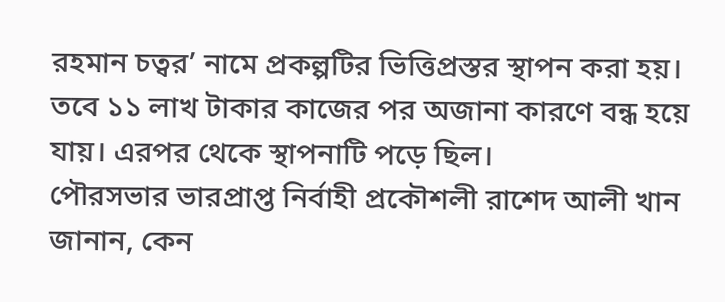রহমান চত্বর’ নামে প্রকল্পটির ভিত্তিপ্রস্তর স্থাপন করা হয়। তবে ১১ লাখ টাকার কাজের পর অজানা কারণে বন্ধ হয়ে যায়। এরপর থেকে স্থাপনাটি পড়ে ছিল।
পৌরসভার ভারপ্রাপ্ত নির্বাহী প্রকৌশলী রাশেদ আলী খান জানান, কেন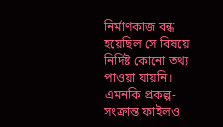নির্মাণকাজ বন্ধ হয়েছিল সে বিষয়ে নির্দিষ্ট কোনো তথ্য পাওয়া যায়নি। এমনকি প্রকল্প-সংক্রান্ত ফাইলও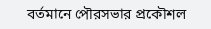বর্তমানে পৌরসভার প্রকৌশল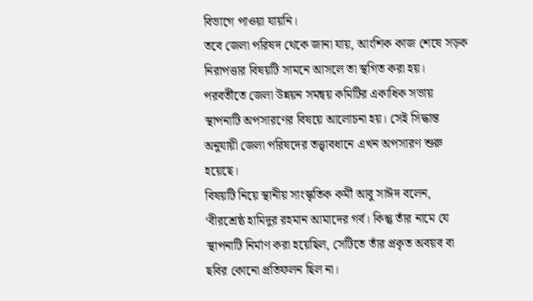বিভাগে পাওয়া যায়নি।
তবে জেলা পরিষদ থেকে জানা যায়, আংশিক কাজ শেষে সড়ক নিরাপত্তার বিষয়টি সামনে আসলে তা স্থগিত করা হয়। পরবর্তীতে জেলা উন্নয়ন সমন্বয় কমিটির একাধিক সভায় স্থাপনাটি অপসারণের বিষয়ে আলোচনা হয়। সেই সিদ্ধান্ত অনুযায়ী জেলা পরিষদের তত্ত্বাবধানে এখন অপসারণ শুরু হয়েছে।
বিষয়টি নিয়ে স্থানীয় সাংস্কৃতিক কর্মী আবু সাঈদ বলেন, ‘বীরশ্রেষ্ঠ হামিদুর রহমান আমাদের গর্ব। কিন্তু তাঁর নামে যে স্থাপনাটি নির্মাণ করা হয়েছিল, সেটিতে তাঁর প্রকৃত অবয়ব বা ছবির কোনো প্রতিফলন ছিল না।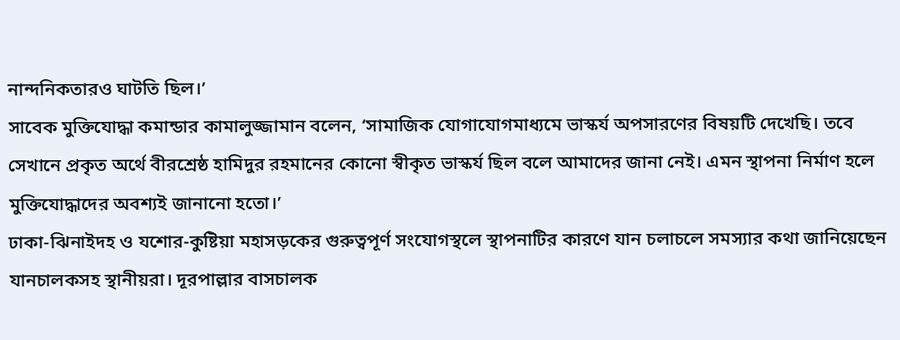নান্দনিকতারও ঘাটতি ছিল।’
সাবেক মুক্তিযোদ্ধা কমান্ডার কামালুজ্জামান বলেন, ‘সামাজিক যোগাযোগমাধ্যমে ভাস্কর্য অপসারণের বিষয়টি দেখেছি। তবে সেখানে প্রকৃত অর্থে বীরশ্রেষ্ঠ হামিদুর রহমানের কোনো স্বীকৃত ভাস্কর্য ছিল বলে আমাদের জানা নেই। এমন স্থাপনা নির্মাণ হলে মুক্তিযোদ্ধাদের অবশ্যই জানানো হতো।’
ঢাকা-ঝিনাইদহ ও যশোর-কুষ্টিয়া মহাসড়কের গুরুত্বপূর্ণ সংযোগস্থলে স্থাপনাটির কারণে যান চলাচলে সমস্যার কথা জানিয়েছেন যানচালকসহ স্থানীয়রা। দূরপাল্লার বাসচালক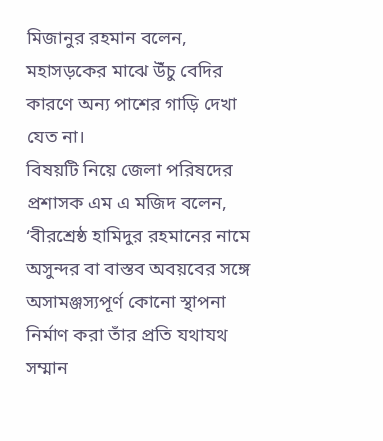মিজানুর রহমান বলেন, মহাসড়কের মাঝে উঁচু বেদির কারণে অন্য পাশের গাড়ি দেখা যেত না।
বিষয়টি নিয়ে জেলা পরিষদের প্রশাসক এম এ মজিদ বলেন, ‘বীরশ্রেষ্ঠ হামিদুর রহমানের নামে অসুন্দর বা বাস্তব অবয়বের সঙ্গে অসামঞ্জস্যপূর্ণ কোনো স্থাপনা নির্মাণ করা তাঁর প্রতি যথাযথ সম্মান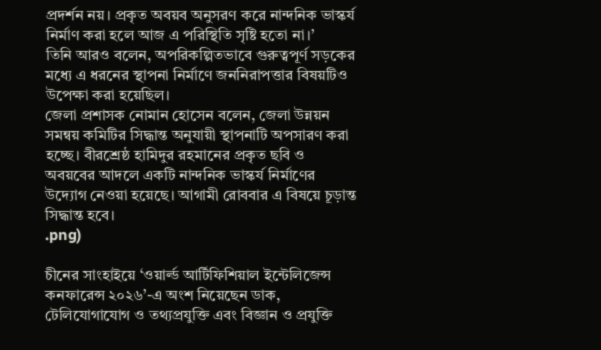প্রদর্শন নয়। প্রকৃত অবয়ব অনুসরণ করে নান্দনিক ভাস্কর্য নির্মাণ করা হলে আজ এ পরিস্থিতি সৃষ্টি হতো না।’
তিনি আরও বলেন, অপরিকল্পিতভাবে গুরুত্বপূর্ণ সড়কের মধ্যে এ ধরনের স্থাপনা নির্মাণে জননিরাপত্তার বিষয়টিও উপেক্ষা করা হয়েছিল।
জেলা প্রশাসক নোমান হোসেন বলেন, জেলা উন্নয়ন সমন্বয় কমিটির সিদ্ধান্ত অনুযায়ী স্থাপনাটি অপসারণ করা হচ্ছে। বীরশ্রেষ্ঠ হামিদুর রহমানের প্রকৃত ছবি ও অবয়বের আদলে একটি নান্দনিক ভাস্কর্য নির্মাণের উদ্যোগ নেওয়া হয়েছে। আগামী রোববার এ বিষয়ে চূড়ান্ত সিদ্ধান্ত হবে।
.png)

চীনের সাংহাইয়ে ‘ওয়ার্ল্ড আর্টিফিশিয়াল ইন্টেলিজেন্স কনফারেন্স ২০২৬’-এ অংশ নিয়েছেন ডাক, টেলিযোগাযোগ ও তথ্যপ্রযুক্তি এবং বিজ্ঞান ও প্রযুক্তি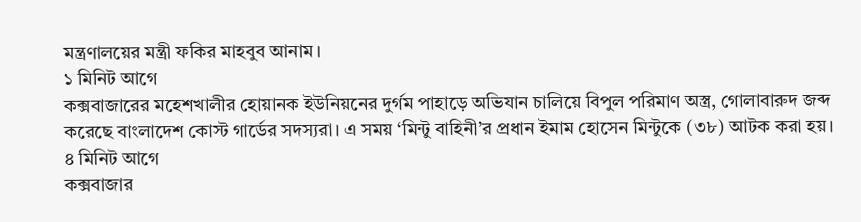মন্ত্রণালয়ের মন্ত্রী ফকির মাহবুব আনাম।
১ মিনিট আগে
কক্সবাজারের মহেশখালীর হোয়ানক ইউনিয়নের দুর্গম পাহাড়ে অভিযান চালিয়ে বিপুল পরিমাণ অস্ত্র, গোলাবারুদ জব্দ করেছে বাংলাদেশ কোস্ট গার্ডের সদস্যরা। এ সময় ‘মিন্টু বাহিনী’র প্রধান ইমাম হোসেন মিন্টুকে (৩৮) আটক করা হয়।
৪ মিনিট আগে
কক্সবাজার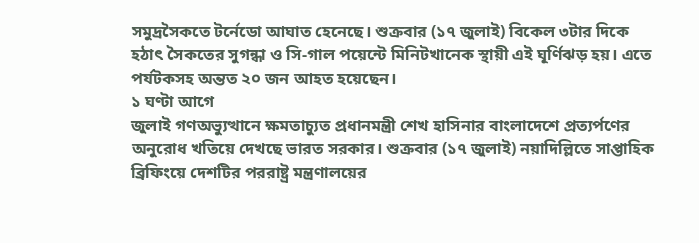সমুদ্রসৈকতে টর্নেডো আঘাত হেনেছে। শুক্রবার (১৭ জুলাই) বিকেল ৩টার দিকে হঠাৎ সৈকতের সুগন্ধা ও সি-গাল পয়েন্টে মিনিটখানেক স্থায়ী এই ঘূর্ণিঝড় হয়। এতে পর্যটকসহ অন্তত ২০ জন আহত হয়েছেন।
১ ঘণ্টা আগে
জুলাই গণঅভ্যুত্থানে ক্ষমতাচ্যুত প্রধানমন্ত্রী শেখ হাসিনার বাংলাদেশে প্রত্যর্পণের অনুরোধ খতিয়ে দেখছে ভারত সরকার। শুক্রবার (১৭ জুলাই) নয়াদিল্লিতে সাপ্তাহিক ব্রিফিংয়ে দেশটির পররাষ্ট্র মন্ত্রণালয়ের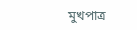মুখপাত্র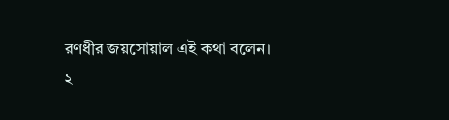রণধীর জয়সোয়াল এই কথা বলেন।
২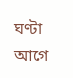ঘণ্টা আগে